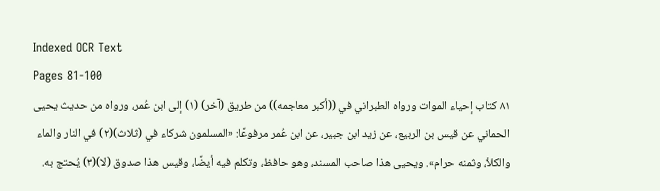Indexed OCR Text
Pages 81-100
٨١ كتاب إحياء الموات ورواه الطبراني في ((أكبر معاجمه)) من طريق (آخر) (١) إلى ابن عُمر، ورواه من حدیث یحیی الحماني عن قیس بن الربيع، عن زید ابن جبير، عن ابن عُمر مرفوعًا: «المسلمون شركاء في (ثلاث)(٢) في النار والماء والكلأ، وثمنه حرام». ويحيى هذا صاحب المسند، وهو حافظ، وتكلم فيه أيضًا، وقیس هذا صدوق (لا)(٣) يُحتج به.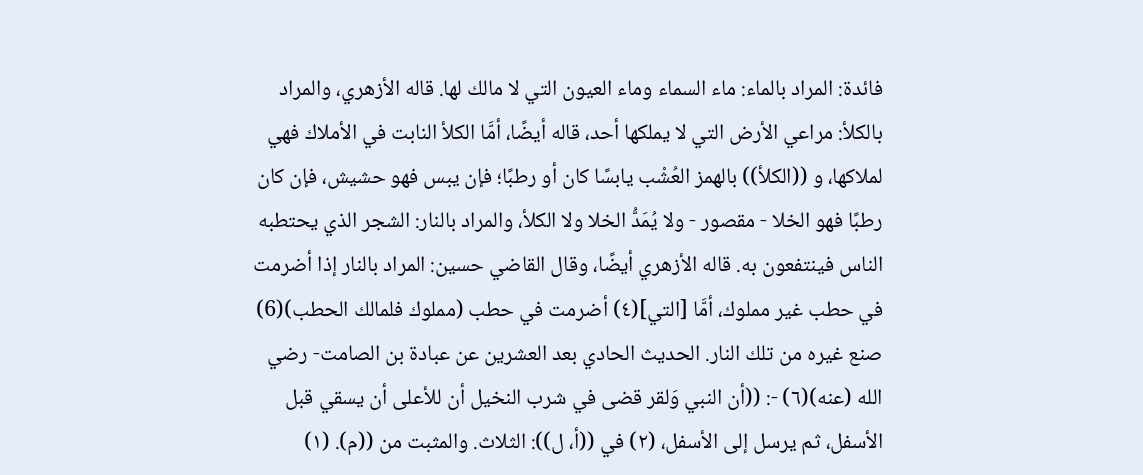فائدة: المراد بالماء: ماء السماء وماء العيون التي لا مالك لها. قاله الأزهري، والمراد بالكلأ: مراعي الأرض التي لا يملكها أحد، قاله أيضًا، أمَّا الكلأ النابت في الأملاك فهي لملاكها، و ((الكلأ)) بالهمز العُشْب يابسًا كان أو رطبًا؛ فإن يبس فهو حشيش، فإن كان رطبًا فهو الخلا - مقصور - ولا يُمَدُّ الخلا ولا الكلأ، والمراد بالنار: الشجر الذي يحتطبه الناس فينتفعون به. قاله الأزهري أيضًا، وقال القاضي حسين: المراد بالنار إذا أضرمت في حطب غير مملوك، أمَّا [التي](٤) أضرمت في حطب (مملوك فلمالك الحطب)(6) صنع غيره من تلك النار. الحديث الحادي بعد العشرين عن عبادة بن الصامت- رضي الله (عنه)(٦) -: ((أن النبي وَلقر قضى في شرب النخيل أن للأعلى أن يسقي قبل الأسفل، ثم يرسل إلى الأسفل، (٢) في ((أ، ل)): الثلاث. والمثبت من ((م). (١)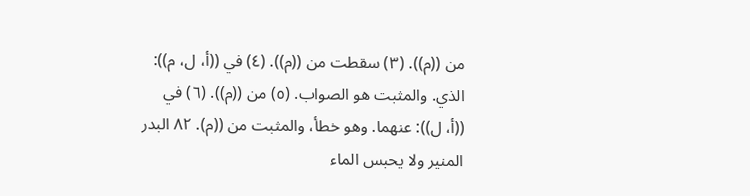من ((م)). (٣) سقطت من ((م)). (٤) في ((أ، ل، م)): الذي. والمثبت هو الصواب. (٥) من ((م)). (٦) في ((أ، ل)): عنهما. وهو خطأ، والمثبت من ((م). ٨٢ البدر المنير ولا يحبس الماء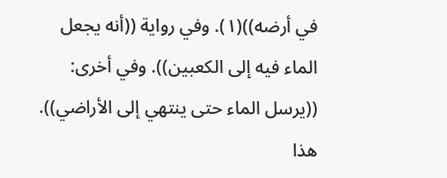في أرضه))(١). وفي رواية ((أنه يجعل الماء فيه إلى الكعبين)). وفي أخرى: ((يرسل الماء حتى ينتهي إلى الأراضي)). هذا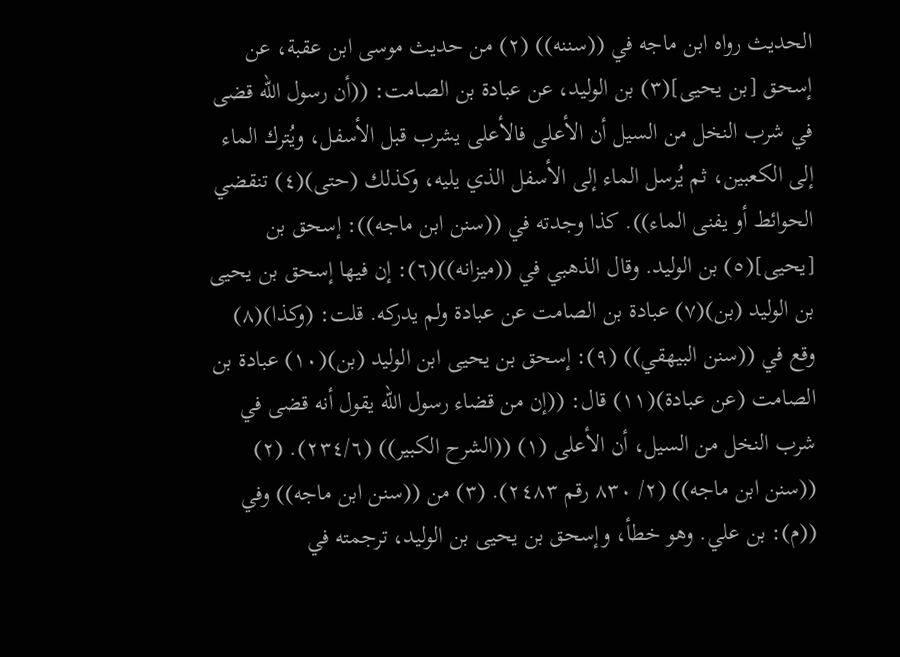الحديث رواه ابن ماجه في ((سننه)) (٢) من حديث موسى ابن عقبة، عن إسحق [بن يحيى](٣) بن الوليد، عن عبادة بن الصامت: ((أن رسول الله قضى في شرب النخل من السيل أن الأعلى فالأعلى يشرب قبل الأسفل، ويُترك الماء إلى الكعبين، ثم يُرسل الماء إلى الأسفل الذي يليه، وكذلك (حتى)(٤) تنقضي الحوائط أو يفنى الماء)). كذا وجدته في ((سنن ابن ماجه)): إسحق بن [يحيى](٥) بن الوليد. وقال الذهبي في ((ميزانه))(٦): إن فيها إسحق بن يحيى بن الوليد (بن)(٧) عبادة بن الصامت عن عبادة ولم يدركه. قلت: (وكذا)(٨) وقع في ((سنن البيهقي)) (٩): إسحق بن يحيى ابن الوليد (بن)(١٠) عبادة بن الصامت (عن عبادة)(١١) قال: ((إن من قضاء رسول الله يقول أنه قضى في شرب النخل من السيل، أن الأعلى (١) ((الشرح الكبير)) (٢٣٤/٦). (٢) ((سنن ابن ماجه)) (٢/ ٨٣٠ رقم ٢٤٨٣). (٣) من ((سنن ابن ماجه)) وفي ((م): بن علي. وهو خطأ، وإسحق بن يحيى بن الوليد، ترجمته في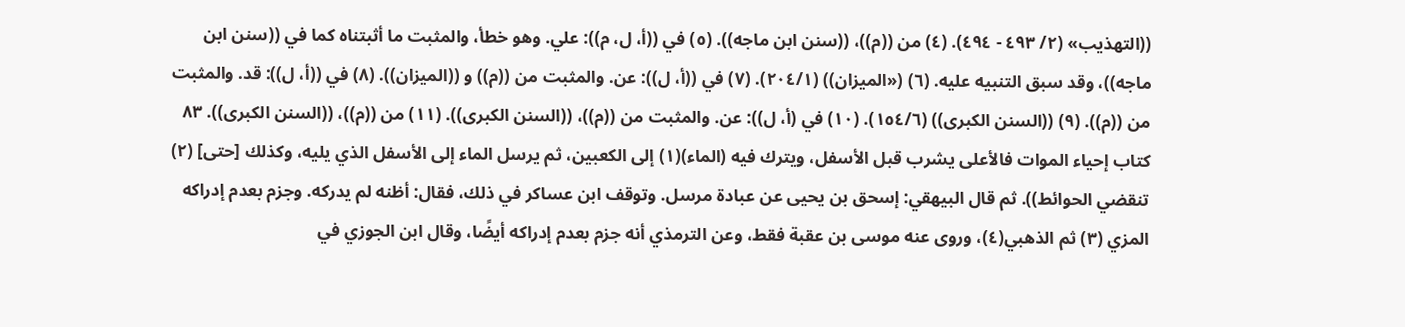((التهذیب» (٢/ ٤٩٣ - ٤٩٤). (٤) من ((م))، ((سنن ابن ماجه)). (٥) في ((أ، ل، م)): علي. وهو خطأ، والمثبت ما أثبتناه كما في ((سنن ابن ماجه))، وقد سبق التنبيه عليه. (٦) («الميزان)) (٢٠٤/١). (٧) في ((أ، ل)): عن. والمثبت من ((م)) و ((الميزان)). (٨) في ((أ، ل)): قد. والمثبت من ((م)). (٩) ((السنن الكبرى)) (١٥٤/٦). (١٠) في (أ، ل)): عن. والمثبت من ((م))، ((السنن الكبرى)). (١١) من ((م))، ((السنن الكبرى)). ٨٣ كتاب إحياء الموات فالأعلى يشرب قبل الأسفل، ويترك فيه (الماء)(١) إلى الكعبين، ثم يرسل الماء إلى الأسفل الذي يليه، وكذلك [حتى] (٢) تنقضي الحوائط)). ثم قال البيهقي: إسحق بن يحيى عن عبادة مرسل. وتوقف ابن عساكر في ذلك، فقال: أظنه لم يدركه. وجزم بعدم إدراكه المزي (٣) ثم الذهبي(٤)، وروى عنه موسى بن عقبة فقط، وعن الترمذي أنه جزم بعدم إدراكه أيضًا، وقال ابن الجوزي في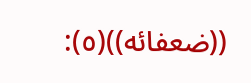((ضعفائه))(٥):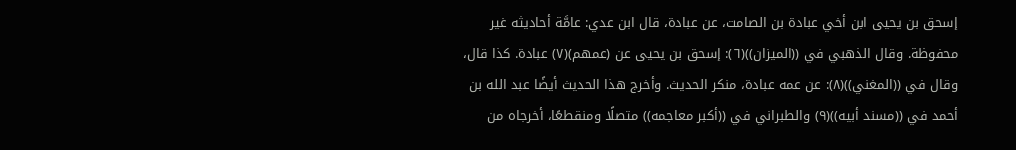إسحق بن يحيى ابن أخي عبادة بن الصامت، عن عبادة، قال ابن عدي: عامَّة أحاديثه غير محفوظة. وقال الذهبي في ((الميزان))(٦): إسحق بن يحيى عن (عمهم)(٧) عبادة. كذا قال، وقال في ((المغني))(٨): عن عمه عبادة، منكر الحدیث. وأخرج هذا الحديث أيضًا عبد الله بن أحمد في ((مسند أبيه))(٩) والطبراني في ((أكبر معاجمه)) متصلًا ومنقطعًا، أخرجاه من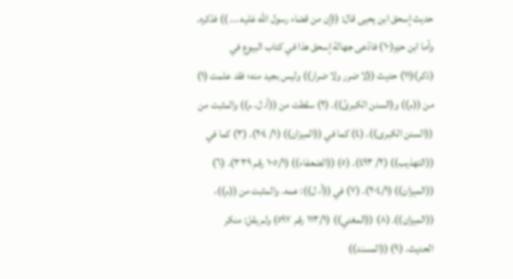حديث إسحق ابن يحيى قال: ((إن من قضاء رسول الله عَليه ... )) فذكره. وأما ابن حزم(١٠) فادّعى جهالة إسحق هذا في كتاب البيوع في (ذكر)(١١) حديث ((لا ضرر ولا ضرار)) وليس بجيد منه؛ فقد علمت (١) من ((م)) و(السنن الكبرىُ)). (٢) سقطت من ((أ، ل، م)) والمثبت من ((السنن الكبرى)). (٤) كما في ((الميزان)) (١/ ٢٠٤). (٣) كما في ((التهذيب)) (٢/ ٤٩٣). (٥) ((الضعفاء)) (١٠٥/١ رقم ٣٣٩). (٦) ((الميزان)) (٢٠٤/١). (٧) في ((أ، ل)): عمه. والمثبت من ((م))، ((الميزان)). (٨) ((المغني)) (١١٣/١ رقم ٥٩٧) ولم يقل: منكر الحديث. (٩) ((المسند))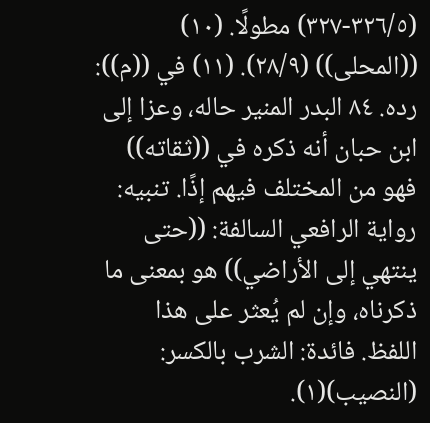(٣٢٦/٥-٣٢٧) مطولًا. (١٠) ((المحلى)) (٢٨/٩). (١١) في ((م)): رده. ٨٤ البدر المنير حاله، وعزا إلى ابن حبان أنه ذكره في ((ثقاته)) فهو من المختلف فيهم إذًا. تنبيه: رواية الرافعي السالفة: ((حتى ينتهي إلى الأراضي)) هو بمعنى ما ذكرناه، وإن لم يُعثر على هذا اللفظ. فائدة: الشرب بالكسر: (النصيب)(١).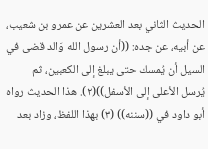الحديث الثاني بعد العشرين عن عمرو بن شعيب، عن أبيه، عن جده: ((أن رسول الله وَالد قضى في السيل أن يُمسك حتى يبلغ إلى الكعبين، ثم يُرسل الأعلى إلى الأسفل))(٢). هذا الحديث رواه أبو داود في ((سننه)) (٣) بهذا اللفظ، وزاد بعد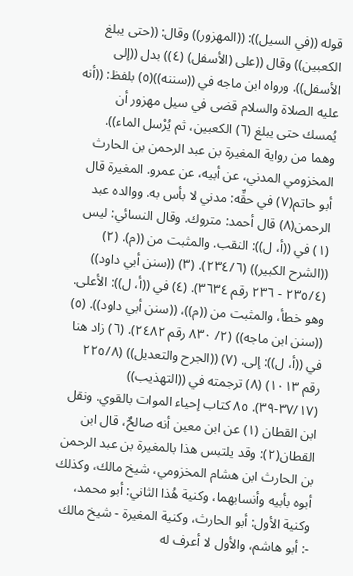قوله ((في السيل)): ((المهزور)) وقال: ((حتى يبلغ الكعبين)) وقال ((على (الأسفل) (٤)) بدل ((إلى الأسفل)). ورواه ابن ماجه في ((سننه))(٥) بلفظ: ((أنه عليه الصلاة والسلام قضى في سيل مهزور أن يُمسك حتى يبلغ (٦) الكعبين، ثم يُرْسل الماء)). وهما من رواية المغيرة بن عبد الرحمن بن الحارث المخزومي المدني، عن أبيه، عن عمرو. المغيرة قال أبو حاتم(٧) في حقِّه: مدني لا بأس به. ووالده عبد الرحمن(٨) قال أحمد: متروك. وقال النسائي: ليس (١) في ((أ، ل)): النقب. والمثبت من ((م). (٢) ((الشرح الكبير)) (٢٣٤/٦). (٣) ((سنن أبي داود)) (٢٣٥/٤ - ٢٣٦ رقم ٣٦٣٤). (٤) في ((أ، ل)): الأعلى. وهو خطأ، والمثبت من ((م))، ((سنن أبي داود)). (٥) ((سنن ابن ماجه)) (٢/ ٨٣٠ رقم ٢٤٨٢). (٦) زاد هنا في ((أ، ل)): إلى. (٧) ((الجرح والتعديل)) (٢٢٥/٨ رقم ١٠١٣) (٨) ترجمته في ((التهذيب)) (٣٧/١٧-٣٩). ٨٥ كتاب إحياء الموات بالقوي. ونقل ابن القطان (١) عن ابن معين أنه صالحٌ، قال ابن القطان(٢): وقد يلتبس هذا بالمغيرة بن عبد الرحمن بن الحارث ابن هشام المخزومي، شيخ مالك، وكذلك أبوه بأبيه وأنسابهما، وكنية هُذا الثاني: أبو محمد، وكنية الأول: أبو الحارث، وكنية المغيرة - شيخ مالك -: أبو هاشم، والأول لا أعرف له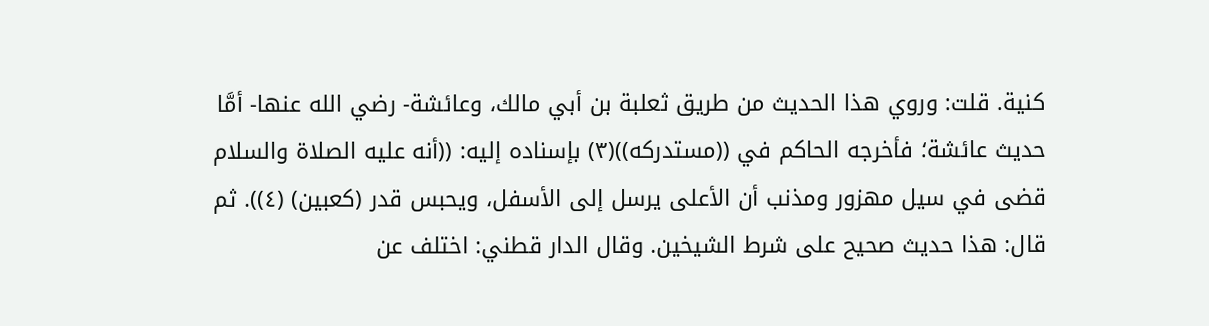كنية. قلت: وروي هذا الحديث من طريق ثعلبة بن أبي مالك، وعائشة- رضي الله عنها- أمَّا حديث عائشة؛ فأخرجه الحاكم في ((مستدركه))(٣) بإسناده إليه: ((أنه عليه الصلاة والسلام قضى في سيل مهزور ومذنب أن الأعلى يرسل إلى الأسفل، ويحبس قدر (كعبين) (٤)). ثم قال: هذا حديث صحيح على شرط الشيخين. وقال الدار قطني: اختلف عن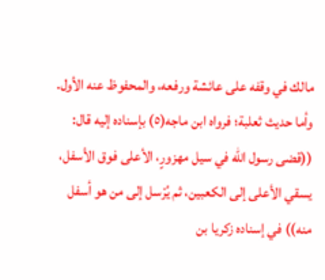مالك في وقفه على عائشة ورفعه، والمحفوظ عنه الأول. وأما حديث ثعلبة؛ فرواه ابن ماجه(٥) بإسناده إليه قال: ((قضى رسول الله في سيل مهزورٍ، الأعلى فوق الأسفل، يسقي الأعلى إلى الكعبين، ثم يُرْسل إلى من هو أسفل منه)) في إسناده زكريا بن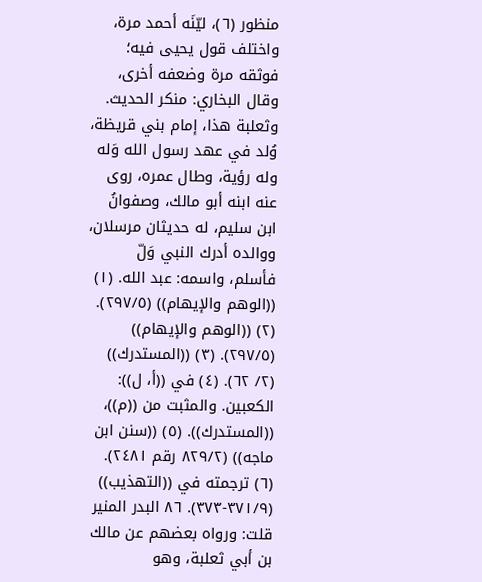منظور (٦)، ليّنَه أحمد مرة، واختلف قول يحيى فيه؛ فوثقه مرة وضعفه أخرى، وقال البخاري: منكر الحديث. وثعلبة هذا، إمام بني قريظة، وُلد في عهد رسول الله وَله وله رؤية، وطال عمره، روى عنه ابنه أبو مالك، وصفوانُ ابن سليم، له حديثان مرسلان، ووالده أدرك النبي وَلّ فأسلم، واسمه: عبد الله. (١) ((الوهم والإيهام)) (٢٩٧/٥). (٢) ((الوهم والإيهام)) (٢٩٧/٥). (٣) ((المستدرك)) (٢/ ٦٢). (٤) في ((أ، ل)): الكعبين. والمثبت من ((م))، ((المستدرك)). (٥) ((سنن ابن ماجه)) (٨٢٩/٢ رقم ٢٤٨١). (٦) ترجمته في ((التهذيب)) (٣٧١/٩-٣٧٣). ٨٦ البدر المنير قلت: ورواه بعضهم عن مالك بن أبي ثعلبة، وهو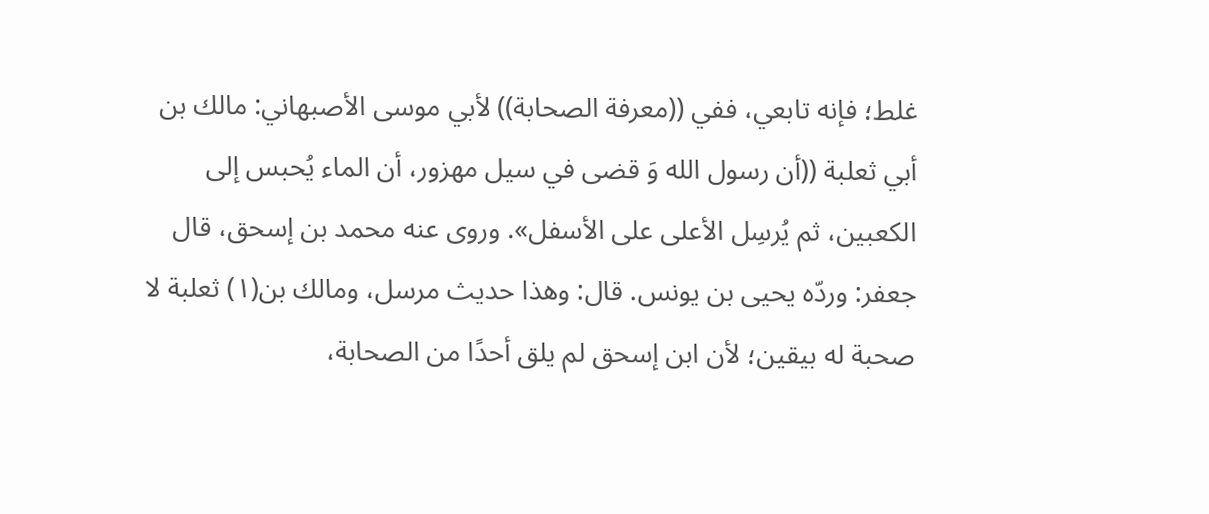غلط؛ فإنه تابعي، ففي ((معرفة الصحابة)) لأبي موسى الأصبهاني: مالك بن أبي ثعلبة ((أن رسول الله وَ قضى في سيل مهزور، أن الماء يُحبس إلى الكعبين، ثم يُرسِل الأعلى على الأسفل». وروى عنه محمد بن إسحق، قال جعفر: وردّه یحیی بن یونس. قال: وهذا حديث مرسل، ومالك بن(١) ثعلبة لا صحبة له بيقين؛ لأن ابن إسحق لم يلق أحدًا من الصحابة،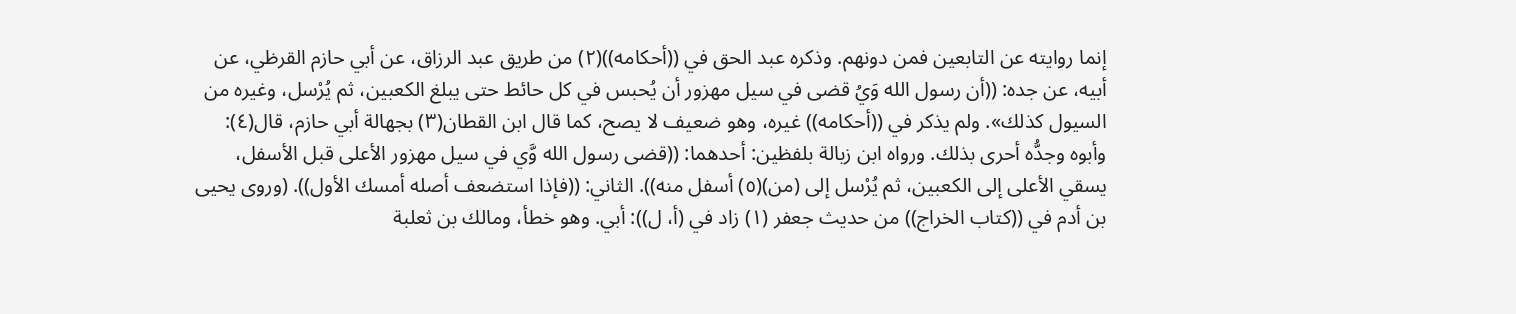إنما روايته عن التابعين فمن دونهم. وذكره عبد الحق في ((أحكامه))(٢) من طريق عبد الرزاق، عن أبي حازم القرظي، عن أبيه، عن جده: ((أن رسول الله وَيُ قضى في سيل مهزور أن يُحبس في كل حائط حتى يبلغ الكعبين، ثم يُرْسل، وغيره من السیول کذلك». ولم يذكر في ((أحكامه)) غيره، وهو ضعيف لا يصح، كما قال ابن القطان(٣) بجهالة أبي حازم، قال(٤): وأبوه وجدُّه أحرى بذلك. ورواه ابن زبالة بلفظين: أحدهما: ((قضى رسول الله وَّي في سيل مهزور الأعلى قبل الأسفل، يسقي الأعلى إلى الكعبين، ثم يُرْسل إلى (من)(٥) أسفل منه)). الثاني: ((فإذا استضعف أصله أمسك الأول)). (وروى يحيى بن أدم في ((كتاب الخراج)) من حديث جعفر (١) زاد في (أ، ل)): أبي. وهو خطأ، ومالك بن ثعلبة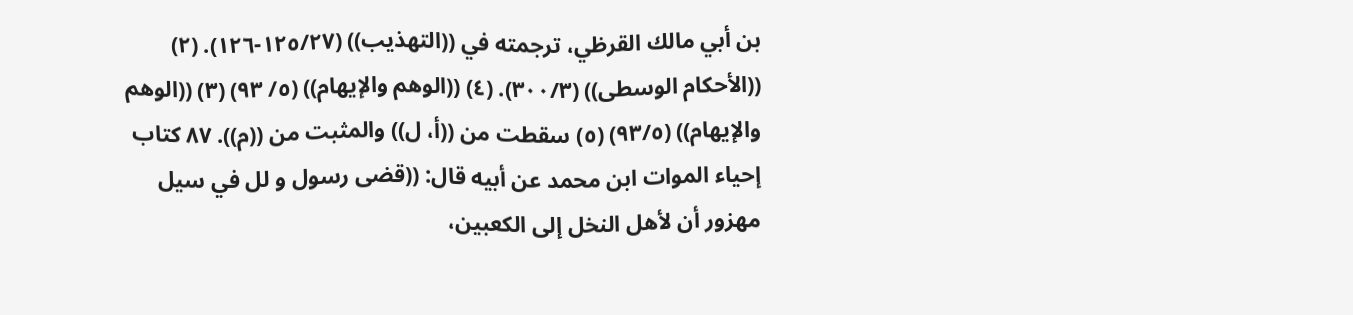بن أبي مالك القرظي، ترجمته في ((التهذيب)) (١٢٥/٢٧-١٢٦). (٢) ((الأحكام الوسطى)) (٣٠٠/٣). (٤) ((الوهم والإيهام)) (٥/ ٩٣) (٣) ((الوهم والإيهام)) (٩٣/٥) (٥) سقطت من ((أ، ل)) والمثبت من ((م)). ٨٧ كتاب إحياء الموات ابن محمد عن أبيه قال: ((قضى رسول و لل في سيل مهزور أن لأهل النخل إلى الكعبين،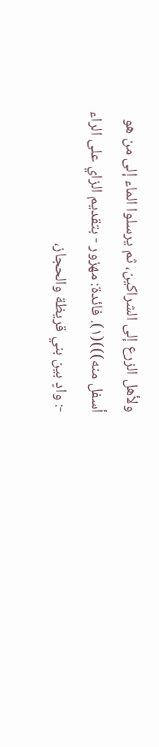ولأهل الزرع إلى الشراكين، ثم يرسلوا الماء إلى من هو أسفل منه)))(١). فائدة: مهزور - بتقديم الزاي على الراء -: وادٍ بين بني قريظة والحجاز،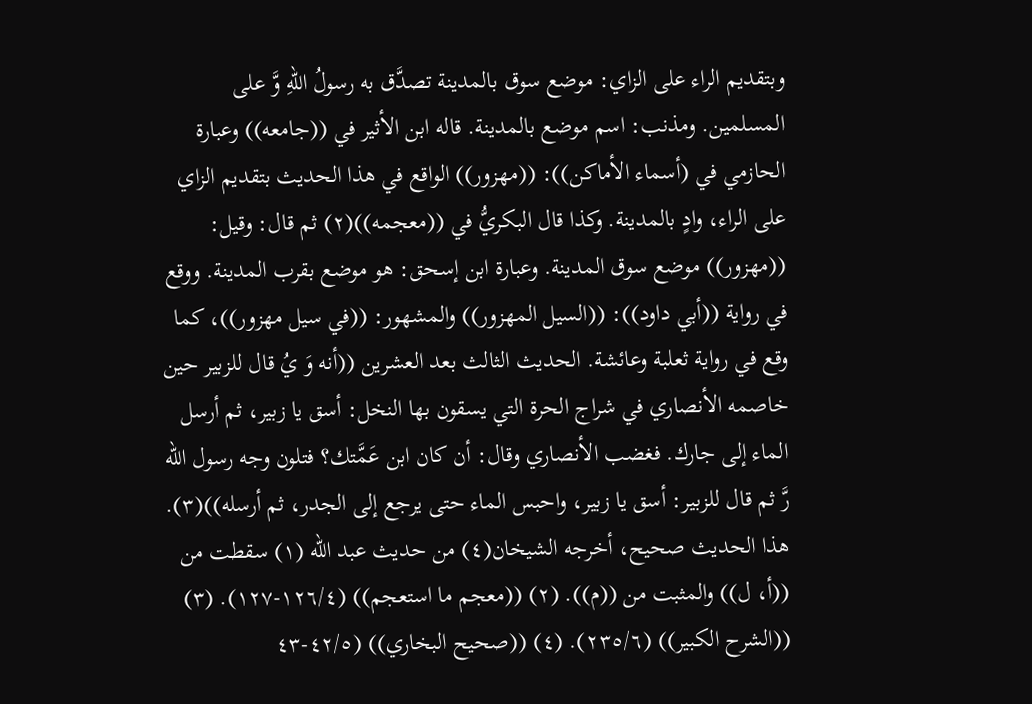وبتقديم الراء على الزاي: موضع سوق بالمدينة تصدَّق به رسولُ اللهِ وَّ على المسلمين. ومذنب: اسم موضع بالمدينة. قاله ابن الأثير في ((جامعه)) وعبارة الحازمي في (أسماء الأماكن)): ((مهزور)) الواقع في هذا الحديث بتقديم الزاي على الراء، وادٍ بالمدينة. وكذا قال البكريُّ في ((معجمه))(٢) ثم قال: وقيل: ((مهزور)) موضع سوق المدينة. وعبارة ابن إسحق: هو موضع بقرب المدينة. ووقع في رواية ((أبي داود)): ((السيل المهزور)) والمشهور: ((في سيل مهزور))، كما وقع في رواية ثعلبة وعائشة. الحديث الثالث بعد العشرين ((أنه وَ يُ قال للزبير حين خاصمه الأنصاري في شراج الحرة التي يسقون بها النخل: أسق يا زبير، ثم أرسل الماء إلى جارك. فغضب الأنصاري وقال: أن كان ابن عَمَّتك؟ فتلون وجه رسول الله رَّ ثم قال للزبير: أسق يا زبير، واحبس الماء حتى يرجع إلى الجدر، ثم أرسله))(٣). هذا الحديث صحيح، أخرجه الشيخان(٤) من حديث عبد الله (١) سقطت من ((أ، ل)) والمثبت من ((م)). (٢) ((معجم ما استعجم)) (١٢٦/٤-١٢٧). (٣) ((الشرح الكبير)) (٢٣٥/٦). (٤) ((صحيح البخاري)) (٤٢/٥-٤٣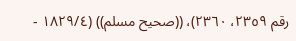رقم ٢٣٥٩، ٢٣٦٠)، ((صحيح مسلم)) (١٨٢٩/٤ -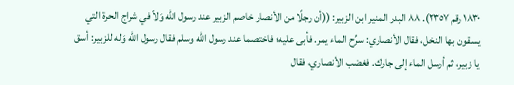١٨٣٠ رقم ٢٣٥٧). ٨٨ البدر المنير ابن الزبير: ((أن رجلًا من الأنصار خاصم الزبير عند رسول الله وَلاّ في شراج الحرة التي يسقون بها النخل، فقال الأنصاري: سرِّح الماء يمر. فأبى عليه؛ فاختصما عند رسول الله وسلم فقال رسول الله وَله للزبير: أسق يا زبير، ثم أرسل الماء إلى جارك. فغضب الأنصاري، فقال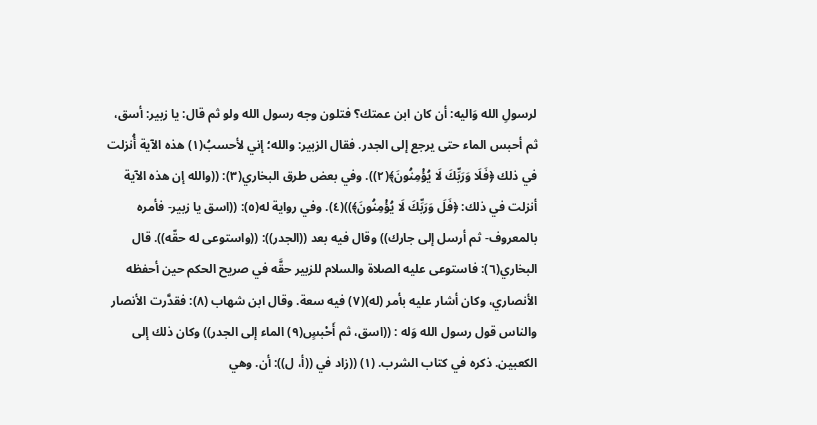لرسولِ الله وَاليه: أن كان ابن عمتك؟ فتلون وجه رسول الله ولو ثم قال: يا زبير: أسق، ثم أحبس الماء حتى يرجع إلى الجدر. فقال الزبير: والله؛ إني لأحسبُ(١) هذه الآية أُنزلت في ذلك ﴿فَلَا وَرَبِّكَ لَا يُؤْمِنُونَ﴾(٢)). وفي بعض طرق البخاري(٣): ((والله إن هذه الآية أنزلت في ذلك: ﴿فَلَ وَرَبِّكَ لَا يُؤْمِنُونَ﴾))(٤). وفي رواية له(٥): ((اسق يا زبير- فأمره بالمعروف- ثم أرسل إلى جارك)) وقال فيه بعد ((الجدر)): ((واستوعى له حقّه)). قال البخاري(٦): فاستوعى عليه الصلاة والسلام للزبير حقَّه في صريح الحكم حين أحفظه الأنصاري، وكان أشار عليه بأمر (له)(٧) فيه سعة. وقال ابن شهاب (٨): فقدَّرت الأنصار والناس قول رسول الله وَله : ((اسق، ثم أَحْبسٍ(٩) الماء إلى الجدر)) وكان ذلك إلى الكعبين. ذكره في كتاب الشرب. (١) ((زاد في ((أ، ل)): أن. وهي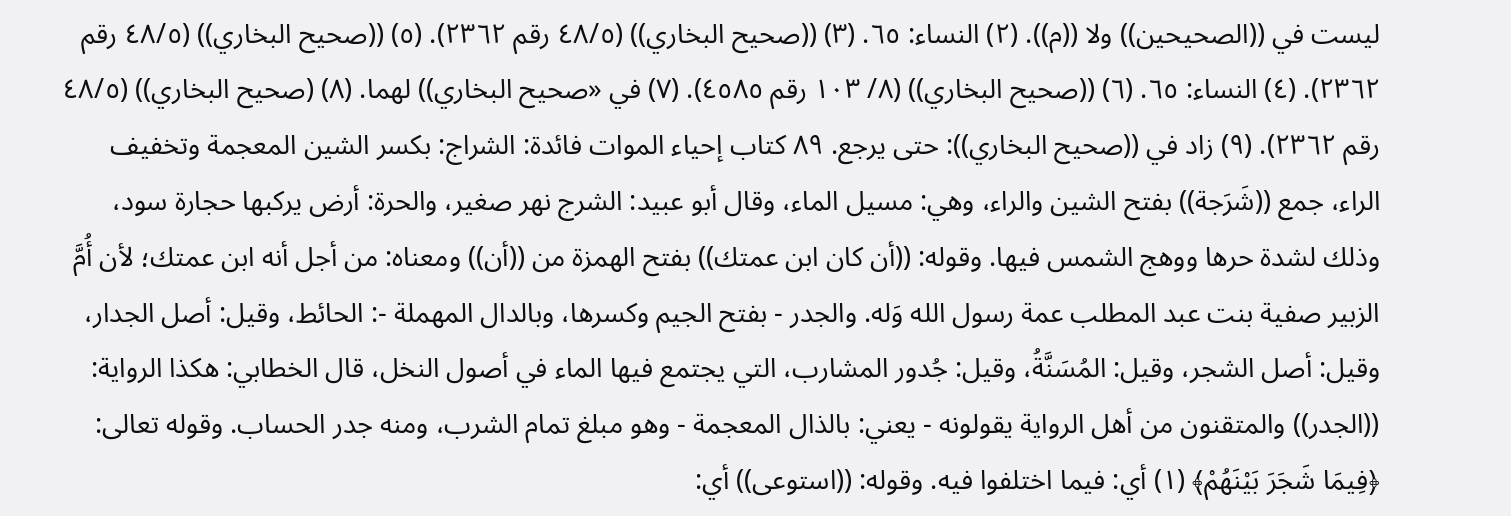ليست في ((الصحيحين)) ولا ((م)). (٢) النساء: ٦٥. (٣) ((صحيح البخاري)) (٤٨/٥ رقم ٢٣٦٢). (٥) ((صحيح البخاري)) (٤٨/٥ رقم ٢٣٦٢). (٤) النساء: ٦٥. (٦) ((صحيح البخاري)) (٨/ ١٠٣ رقم ٤٥٨٥). (٧) في «صحيح البخاري)) لهما. (٨) (صحيح البخاري)) (٤٨/٥ رقم ٢٣٦٢). (٩) زاد في ((صحيح البخاري)): حتى يرجع. ٨٩ كتاب إحياء الموات فائدة: الشراج: بكسر الشين المعجمة وتخفيف الراء، جمع ((شَرَجة)) بفتح الشين والراء، وهي: مسيل الماء، وقال أبو عبيد: الشرج نهر صغير، والحرة: أرض يركبها حجارة سود، وذلك لشدة حرها ووهج الشمس فیھا. وقوله: ((أن كان ابن عمتك)) بفتح الهمزة من ((أن)) ومعناه: من أجل أنه ابن عمتك؛ لأن أُمَّ الزبير صفية بنت عبد المطلب عمة رسول الله وَله. والجدر - بفتح الجيم وكسرها، وبالدال المهملة -: الحائط، وقيل: أصل الجدار، وقيل: أصل الشجر، وقيل: المُسَنَّةُ، وقيل: جُدور المشارب، التي يجتمع فيها الماء في أصول النخل، قال الخطابي: هكذا الرواية: ((الجدر)) والمتقنون من أهل الرواية يقولونه - يعني: بالذال المعجمة - وهو مبلغ تمام الشرب، ومنه جدر الحساب. وقوله تعالى: ﴿فِيمَا شَجَرَ بَيْنَهُمْ﴾ (١) أي: فيما اختلفوا فيه. وقوله: ((استوعى)) أي: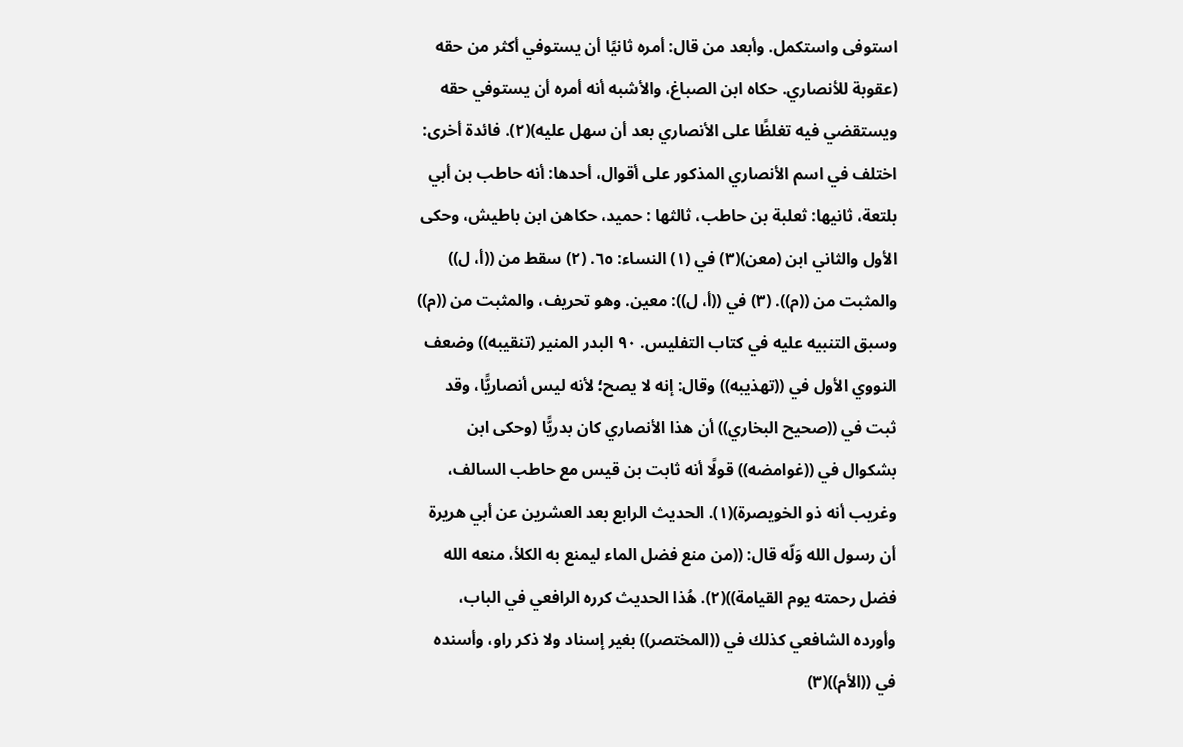استوفى واستكمل. وأبعد من قال: أمره ثانيًا أن يستوفي أكثر من حقه (عقوبة للأنصاري. حكاه ابن الصباغ، والأشبه أنه أمره أن يستوفي حقه ويستقضي فيه تغلظًا على الأنصاري بعد أن سهل عليه)(٢). فائدة أخرى: اختلف في اسم الأنصاري المذكور على أقوال، أحدها: أنه حاطب بن أبي بلتعة، ثانيها: ثعلبة بن حاطب، ثالثها : حميد، حكاهن ابن باطيش، وحكى الأول والثاني ابن (معن)(٣) في (١) النساء: ٦٥. (٢) سقط من ((أ، ل)) والمثبت من ((م)). (٣) في ((أ، ل)): معين. وهو تحريف، والمثبت من ((م)) وسبق التنبيه عليه في كتاب التفلیس. ٩٠ البدر المنير (تنقيبه)) وضعف النووي الأول في ((تهذيبه)) وقال: إنه لا يصح؛ لأنه ليس أنصاريًّا، وقد ثبت في ((صحيح البخاري)) أن هذا الأنصاري كان بدريًّا (وحكى ابن بشكوال في ((غوامضه)) قولًا أنه ثابت بن قيس مع حاطب السالف، وغريب أنه ذو الخويصرة)(١). الحديث الرابع بعد العشرين عن أبي هريرة أن رسول الله وَلّه قال: ((من منع فضل الماء ليمنع به الكلأ، منعه الله فضل رحمته يوم القيامة))(٢). هُذا الحديث كرره الرافعي في الباب، وأورده الشافعي كذلك في ((المختصر)) بغير إسناد ولا ذكر راو، وأسنده في ((الأم))(٣)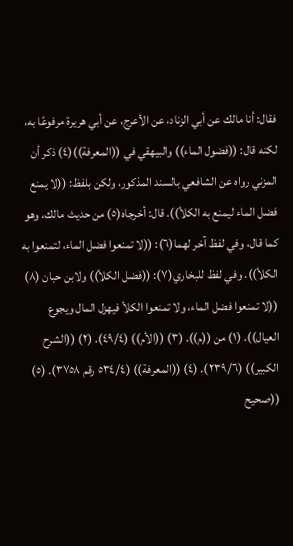فقال: أنا مالك عن أبي الزناد، عن الأعرج، عن أبي هريرة مرفوعًا به، لكنه قال: ((فضول الماء)) والبيهقي في ((المعرفة))(٤) ذكر أن المزني رواه عن الشافعي بالسند المذكور، ولكن بلفظ: ((لا يمنع فضل الماء ليمنع به الكلأ)). قال: أخرجاه(٥) من حديث مالك، وهو كما قال، وفي لفظ آخر لهما(٦): ((لا تمنعوا فضل الماء، لتمنعوا به الكلأ)). وفي لفظ للبخاري(٧): ((فضل الكلأ)) ولابن حبان (٨) ((لا تمنعوا فضل الماء، ولا تمنعوا الكلأ فيهزل المال ويجوع العيال)). (١) من ((م)). (٣) ((الأم)) (٤٩/٤). (٢) ((الشرح الكبير)) (٢٣٩/٦). (٤) ((المعرفة)) (٥٣٤/٤ رقم ٣٧٥٨). (٥) ((صحيح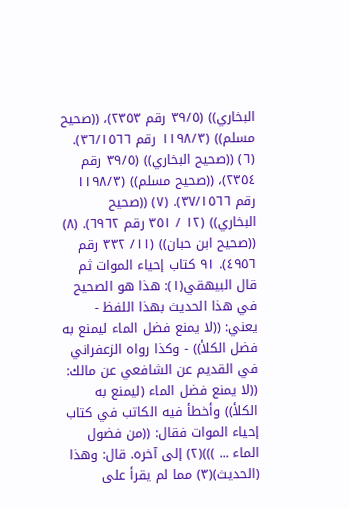البخاري)) (٣٩/٥ رقم ٢٣٥٣)، ((صحيح مسلم)) (١١٩٨/٣ رقم ٣٦/١٥٦٦). (٦) ((صحيح البخاري)) (٣٩/٥ رقم ٢٣٥٤)، ((صحيح مسلم)) (١١٩٨/٣ رقم ٣٧/١٥٦٦). (٧) ((صحيح البخاري)) (١٢ / ٣٥١ رقم ٦٩٦٢). (٨) ((صحيح ابن حبان)) (١١/ ٣٣٢ رقم ٤٩٥٦). ٩١ كتاب إحياء الموات ثم قال البيهقي(١): هذا هو الصحيح في هذا الحديث بهذا اللفظ - يعني: ((لا يمنع فضل الماء ليمنع به فضل الكلأ)) - وكذا رواه الزعفراني في القديم عن الشافعي عن مالك: ((لا يمنع فضل الماء (ليمنع به الكلأ)) وأخطأ فيه الكاتب في كتاب إحياء الموات فقال: ((من فضول الماء ... )))(٢) إلى آخره. قال: وهذا (الحديث)(٣) مما لم يقرأ على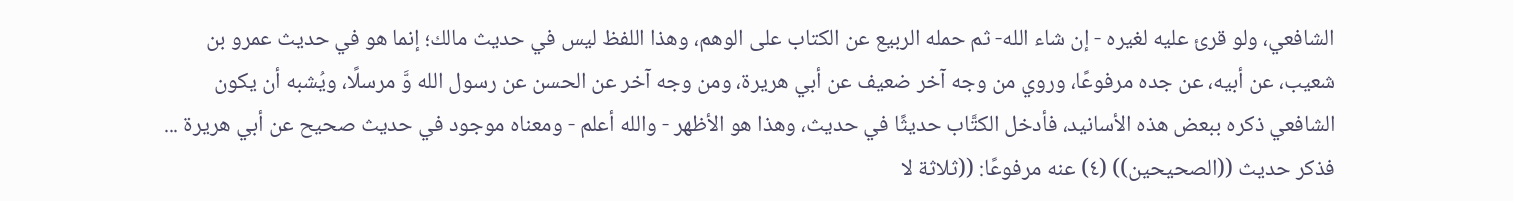الشافعي، ولو قرئ عليه لغيره - إن شاء الله- ثم حمله الربيع عن الكتاب على الوهم، وهذا اللفظ ليس في حديث مالك؛ إنما هو في حديث عمرو بن شعيب، عن أبيه، عن جده مرفوعًا، وروي من وجه آخر ضعيف عن أبي هريرة، ومن وجه آخر عن الحسن عن رسول الله وَّ مرسلًا، ويُشبه أن يكون الشافعي ذكره ببعض هذه الأسانيد، فأدخل الكتَّاب حديثًا في حديث، وهذا هو الأظهر - والله أعلم - ومعناه موجود في حديث صحيح عن أبي هريرة ... فذكر حديث ((الصحيحين)) (٤) عنه مرفوعًا: ((ثلاثة لا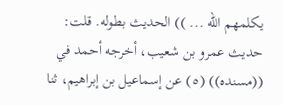يكلمهم الله ... )) الحديث بطوله. قلت: حديث عمرو بن شعيب، أخرجه أحمد في ((مسنده)) (٥) عن إسماعيل بن إبراهيم، ثنا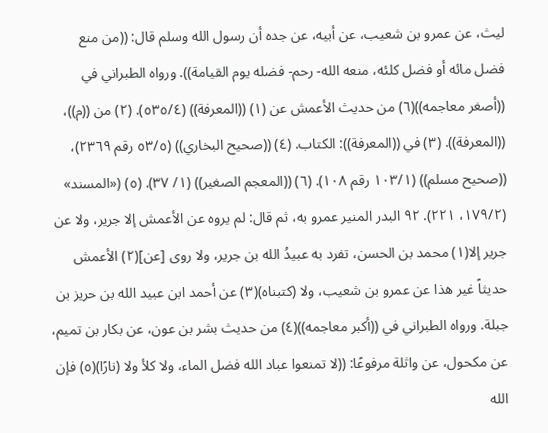ليث، عن عمرو بن شعيب، عن أبيه، عن جده أن رسول الله وسلم قال: ((من منع فضل مائه أو فضل كلئه، منعه الله- رحم- فضله يوم القيامة)). ورواه الطبراني في ((أصغر معاجمه))(٦) من حديث الأعمش عن (١) ((المعرفة)) (٥٣٥/٤). (٢) من ((م))، ((المعرفة)). (٣) في ((المعرفة)): الكتاب. (٤) ((صحيح البخاري)) (٥٣/٥ رقم ٢٣٦٩)، ((صحيح مسلم)) (١٠٣/١ رقم ١٠٨). (٦) ((المعجم الصغير)) (١/ ٣٧). (٥) («المسند» (١٧٩/٢، ٢٢١). ٩٢ البدر المنير عمرو به، ثم قال: لم يروه عن الأعمش إلا جرير، ولا عن جرير إلا(١) محمد بن الحسن، تفرد به عبيدُ الله بن جرير، ولا روى [عن](٢) الأعمش حديثاً غير هذا عن عمرو بن شعيب، ولا (كتبناه)(٣) عن أحمد ابن عبيد الله بن حريز بن جبلة. ورواه الطبراني في ((أكبر معاجمه))(٤) من حديث بشر بن عون، عن بكار بن تميم، عن مكحول، عن واثلة مرفوعًا: ((لا تمنعوا عباد الله فضل الماء، ولا كلأ ولا (نارًا)(٥) فإن الله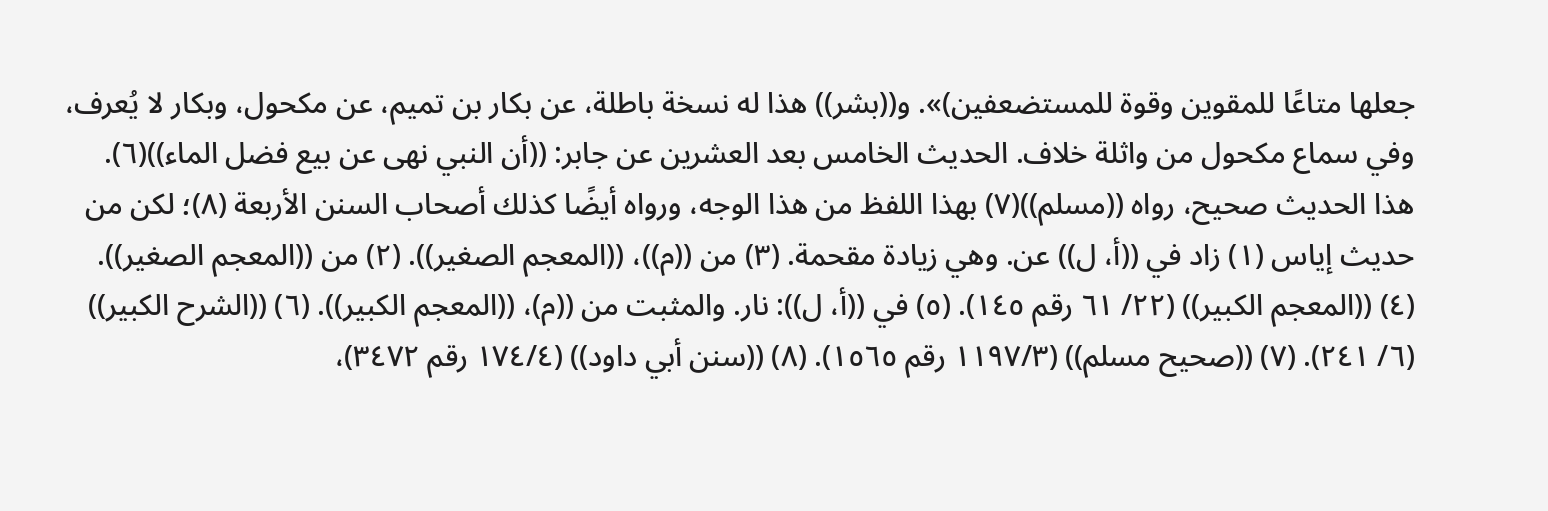جعلها متاعًا للمقوين وقوة للمستضعفین)». و((بشر)) هذا له نسخة باطلة، عن بكار بن تميم، عن مكحول، وبكار لا يُعرف، وفي سماع مكحول من واثلة خلاف. الحديث الخامس بعد العشرين عن جابر: ((أن النبي نهى عن بيع فضل الماء))(٦). هذا الحديث صحيح، رواه ((مسلم))(٧) بهذا اللفظ من هذا الوجه، ورواه أيضًا كذلك أصحاب السنن الأربعة (٨)؛ لكن من حديث إياس (١) زاد في ((أ، ل)) عن. وهي زيادة مقحمة. (٣) من ((م))، ((المعجم الصغير)). (٢) من ((المعجم الصغير)). (٤) ((المعجم الكبير)) (٢٢/ ٦١ رقم ١٤٥). (٥) في ((أ، ل)): نار. والمثبت من ((م)، ((المعجم الكبير)). (٦) ((الشرح الكبير)) (٦/ ٢٤١). (٧) ((صحيح مسلم)) (١١٩٧/٣ رقم ١٥٦٥). (٨) ((سنن أبي داود)) (١٧٤/٤ رقم ٣٤٧٢)،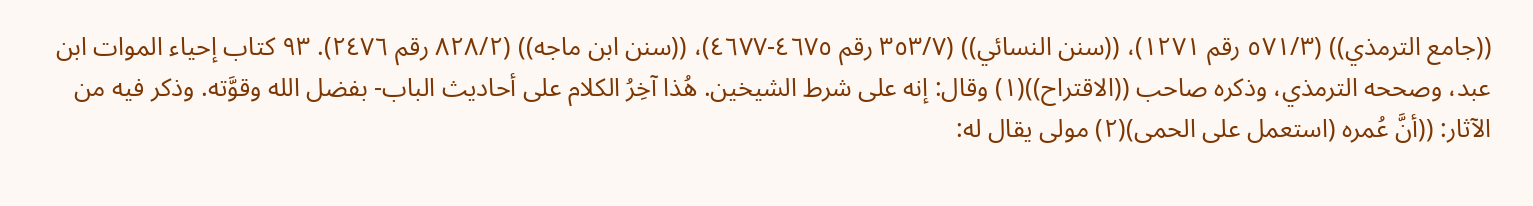((جامع الترمذي)) (٥٧١/٣ رقم ١٢٧١)، ((سنن النسائي)) (٣٥٣/٧ رقم ٤٦٧٥-٤٦٧٧)، ((سنن ابن ماجه)) (٨٢٨/٢ رقم ٢٤٧٦). ٩٣ كتاب إحياء الموات ابن عبد، وصححه الترمذي، وذكره صاحب ((الاقتراح))(١) وقال: إنه على شرط الشيخين. هُذا آخِرُ الكلام على أحاديث الباب- بفضل الله وقوَّته. وذكر فيه من الآثار: ((أنَّ عُمره (استعمل على الحمى)(٢) مولى يقال له: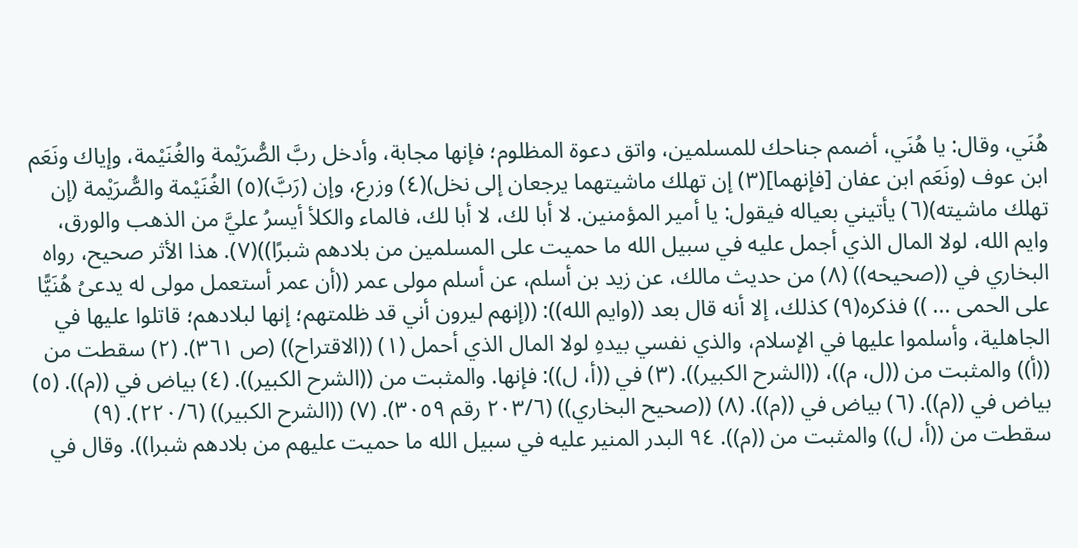هُنَي، وقال: يا هُنَي، أضمم جناحك للمسلمين، واتق دعوة المظلوم؛ فإنها مجابة، وأدخل ربَّ الصُّرَيْمة والغُنَيْمة، وإياك ونَعَم ابن عوف (ونَعَم ابن عفان [فإنهما](٣) إن تهلك ماشيتهما يرجعان إلى نخل)(٤) وزرع، وإن (رَبَّ)(٥) الغُنَيْمة والصُّرَيْمة (إن تهلك ماشيته)(٦) يأتيني بعياله فيقول: يا أمير المؤمنين. لا أبا لك، لا أبا لك، فالماء والكلأ أيسرُ عليَّ من الذهب والورق، وايم الله، لولا المال الذي أجمل عليه في سبيل الله ما حميت على المسلمين من بلادهم شبرًا))(٧). هذا الأثر صحيح، رواه البخاري في ((صحيحه)) (٨) من حديث مالك، عن زيد بن أسلم، عن أسلم مولى عمر ((أن عمر أستعمل مولى له يدعىُ هُنَيًّا على الحمى ... )) فذكره(٩) كذلك، إلا أنه قال بعد ((وايم الله)): ((إنهم ليرون أني قد ظلمتهم؛ إنها لبلادهم؛ قاتلوا عليها في الجاهلية، وأسلموا عليها في الإسلام، والذي نفسي بيدهِ لولا المال الذي أحمل (١) ((الاقتراح)) (ص ٣٦١). (٢) سقطت من ((أ)) والمثبت من ((ل، م))، ((الشرح الكبير)). (٣) في ((أ، ل)): فإنها. والمثبت من ((الشرح الكبير)). (٤) بياض في ((م)). (٥) بياض في ((م)). (٦) بياض في ((م)). (٨) ((صحيح البخاري)) (٢٠٣/٦ رقم ٣٠٥٩). (٧) ((الشرح الكبير)) (٢٢٠/٦). (٩) سقطت من ((أ، ل)) والمثبت من ((م)). ٩٤ البدر المنير عليه في سبيل الله ما حميت عليهم من بلادهم شبرا)). وقال في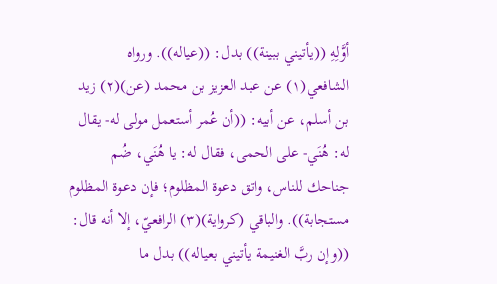أوَّلِهِ ((يأتيني ببينة)) بدل: ((عياله)). ورواه الشافعي(١) عن عبد العزيز بن محمد (عن)(٢) زيد بن أسلم، عن أبيه: ((أن عُمر أستعمل مولى له- يقال له: هُنَي- على الحمى، فقال له: يا هُنَي، ضُم جناحك للناس، واتق دعوة المظلوم؛ فإن دعوة المظلوم مستجابة)). والباقي (كرواية)(٣) الرافعيّ، إلا أنه قال: ((وإن ربَّ الغنيمة يأتيني بعياله)) بدل ما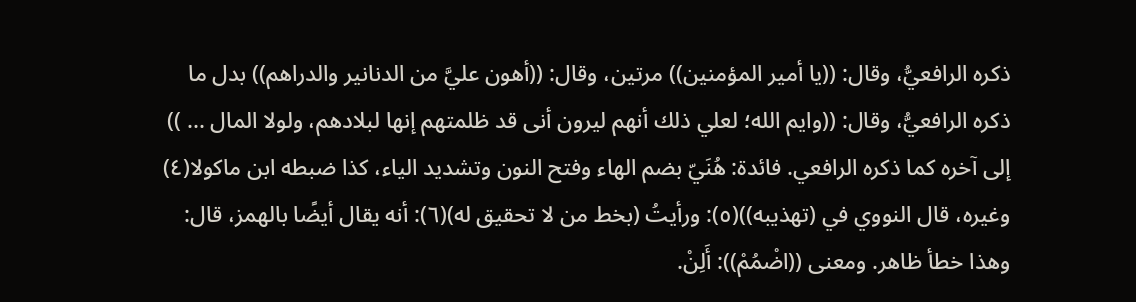ذكره الرافعيُّ، وقال: ((يا أمير المؤمنين)) مرتين، وقال: ((أهون عليَّ من الدنانير والدراهم)) بدل ما ذكره الرافعيُّ، وقال: ((وايم الله؛ لعلي ذلك أنهم ليرون أنى قد ظلمتهم إنها لبلادهم، ولولا المال ... )) إلى آخره كما ذكره الرافعي. فائدة: هُنَيّ بضم الهاء وفتح النون وتشديد الياء، كذا ضبطه ابن ماكولا(٤) وغيره، قال النووي في (تهذيبه))(٥): ورأيتُ (بخط من لا تحقيق له)(٦): أنه يقال أيضًا بالهمز، قال: وهذا خطأ ظاهر. ومعنى ((اضْمُمْ)): أَلِنْ.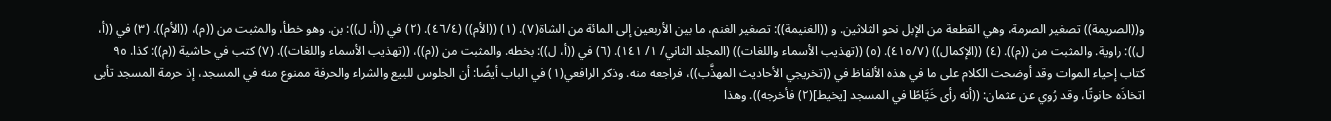و((الصريمة)) تصغير الصرمة، وهي القطعة من الإبل نحو الثلاثين. و ((الغنيمة)): تصغير الغنم، ما بين الأربعين إلى المائة من الشاة(٧). (١) ((الأم)) (٤٦/٤). (٢) في ((أ، ل)): بن. وهو خطأ، والمثبت من ((م)، ((الأم)). (٣) في ((أ، ل)): راوية. والمثبت من ((م)). (٤) ((الإكمال)) (٤١٥/٧). (٥) ((تهذيب الأسماء واللغات)) (المجلد الثاني/ ١/ ١٤١). (٦) في ((أ، ل)): بخطه. والمثبت من ((م))، ((تهذيب الأسماء واللغات)). (٧) كتب في حاشية ((م)): كذا. ٩٥ كتاب إحياء الموات وقد أوضحت الكلام على ما في هذه الألفاظ في ((تخريجي الأحاديث المهذَّب))، فراجعه منه. وذكر الرافعي(١) في الباب أيضًا: أن الجلوس للبيع والشراء والحرفة ممنوع منه في المسجد، إذ حرمة المسجد تأبى اتخاذَه حانوتًا، وقد رُوي عن عثمان: ((أنه رأى خَيَّاطًا في المسجد [يخيط](٢) فأخرجه)). وهذا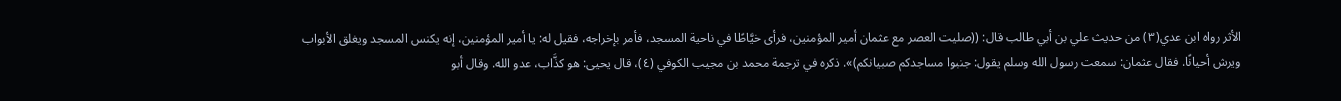الأثر رواه ابن عدي(٣) من حديث علي بن أبي طالب قال: ((صليت العصر مع عثمان أمير المؤمنين، فرأى خيَّاطًا في ناحية المسجد، فأمر بإخراجه، فقيل له: يا أمير المؤمنين، إنه يكنس المسجد ويغلق الأبواب ويرش أحيانًا. فقال عثمان: سمعت رسول الله وسلم يقول: جنبوا مساجدکم صبیانکم)». ذكره في ترجمة محمد بن مجيب الكوفي (٤)، قال يحيى: هو كذَّاب، عدو الله. وقال أبو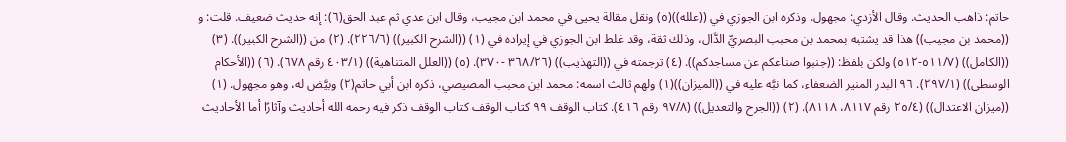حاتم: ذاهب الحديث. وقال الأزدي: مجهول. وذكره ابن الجوزي في ((علله))(٥) ونقل مقالة يحيى في محمد ابن مجيب، وقال ابن عدي ثم عبد الحق(٦): إنه حديث ضعيف. قلت: و ((محمد بن مجيب)) هذا قد يشتبه بمحمد بن محبب البصريِّ الدَّال، وذلك ثقة، وقد غلط ابن الجوزي في إيراده في (١) ((الشرح الكبير)) (٢٢٦/٦). (٢) من ((الشرح الكبير)). (٣) ((الكامل)) (٥١١/٧-٥١٢) ولكن بلفظ: ((جنبوا صناعكم عن مساجدكم)). (٤) ترجمته في ((التهذيب)) (٣٦٨/٢٦ -٣٧٠). (٥) ((العلل المتناهية)) (٤٠٣/١ رقم ٦٧٨). (٦) ((الأحكام الوسطى)) (٢٩٧/١). ٩٦ البدر المنير الضعفاء، كما نبَّه عليه في ((الميزان))(١) ولهم ثالث اسمه: محمد ابن محبب المصيصي، ذكره ابن أبي حاتم(٢) وبيَّض له، وهو مجهول. (١) ((ميزان الاعتدال)) (٢٥/٤ رقم ٨١١٧، ٨١١٨). (٢) ((الجرح والتعديل)) (٩٧/٨ رقم ٤١٦). كتاب الوقف ٩٩ كتاب الوقف كتاب الوقف ذكر فيه رحمه الله أحاديث وآثارًا أما الأحاديث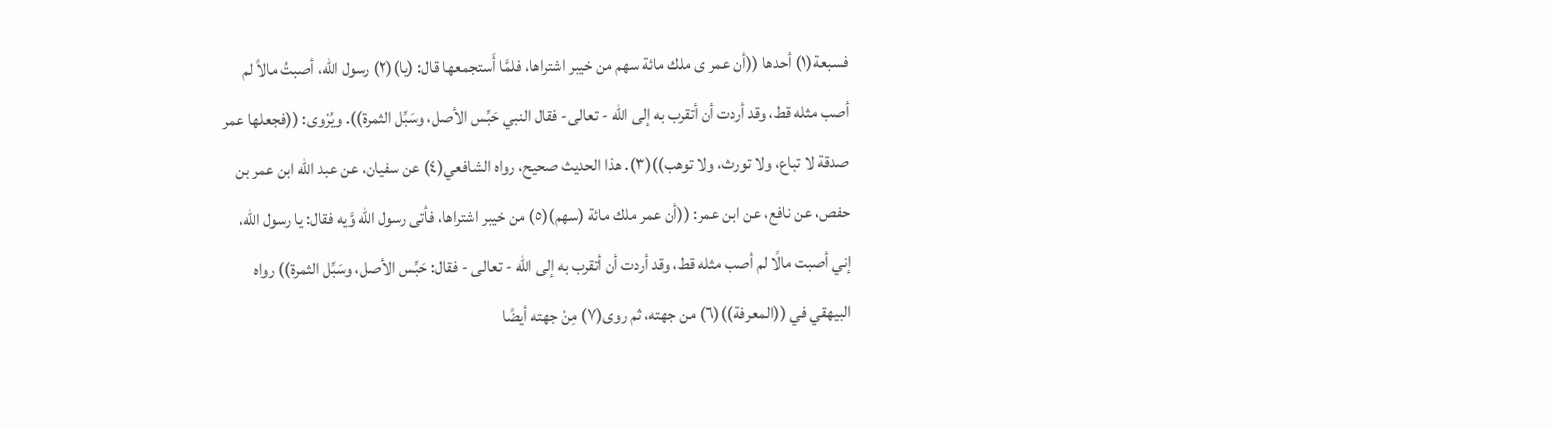فسبعة(١) أحدها ((أن عمر ى ملك مائة سهم من خيبر اشتراها، فلمَّا أَستجمعها قال: (يا)(٢) رسول الله، أصبتُ مالاً لم أصب مثله قط، وقد أردت أن أتقرب به إلى الله - تعالى- فقال النبي حَبِّس الأصل، وسَبِّل الثمرة)). ويُرْوى: ((فجعلها عمر صدقة لا تباع، ولا تورث، ولا توهب))(٣). هذا الحديث صحيح، رواه الشافعي(٤) عن سفيان، عن عبد الله ابن عمر بن حفص، عن نافع، عن ابن عمر: ((أن عمر ملك مائة (سهم)(٥) من خيبر اشتراها، فأتى رسول الله وَّيه فقال: يا رسول الله، إني أصبت مالًا لم أصب مثله قط، وقد أردت أن أتقرب به إلى الله - تعالى - فقال: حَبِّس الأصل، وسَبِّل الثمرة)) رواه البيهقي في ((المعرفة))(٦) من جهته، ثم روى(٧) مِنْ جهته أيضًا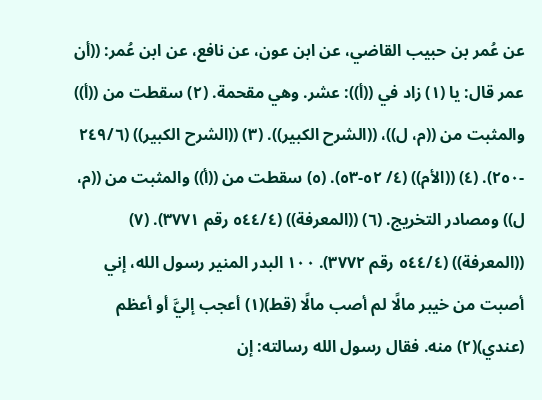عن عُمر بن حبيب القاضي، عن ابن عون، عن نافع، عن ابن عُمر: ((أن عمر قال: يا (١) زاد في ((أ)): عشر. وهي مقحمة. (٢) سقطت من ((أ)) والمثبت من ((م، ل))، ((الشرح الكبير)). (٣) ((الشرح الكبير)) (٢٤٩/٦ -٢٥٠). (٤) ((الأم)) (٤/ ٥٢-٥٣). (٥) سقطت من ((أ)) والمثبت من ((م، ل)) ومصادر التخريج. (٦) ((المعرفة)) (٥٤٤/٤ رقم ٣٧٧١). (٧) ((المعرفة)) (٥٤٤/٤ رقم ٣٧٧٢). ١٠٠ البدر المنير رسول الله، إني أصبت من خيبر مالًا لم أصب مالًا (قط)(١) أعجب إليَّ أو أعظم (عندي)(٢) منه. فقال رسول الله رسالته: إن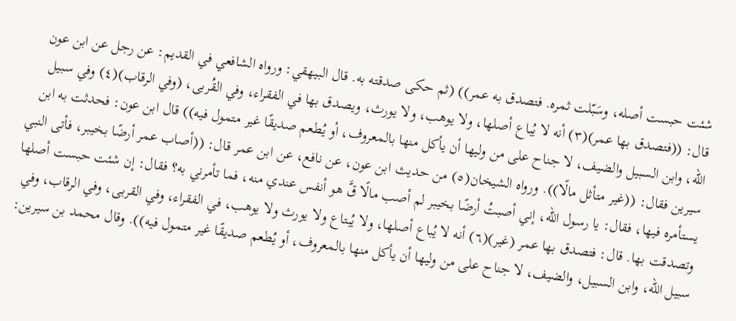شئت حبست أصله، وسَبّلت ثمره. فتصدق به عمر)) (ثم حكى صدقته به. قال البيهقي: ورواه الشافعي في القديم: عن رجل عن ابن عون قال: ((فتصدق بها عمر)(٣) أنه لا يُباع أصلها، ولا يوهب، ولا يورث، ويصدق بها في الفقراء، وفي القُربى، (وفي الرقاب)(٤) وفي سبيل الله، وابن السبيل والضيف، لا جناح على من وليها أن يأكل منها بالمعروف، أو يُطعم صديقًا غير متمول فيه)) قال ابن عون: فحدثت به ابن سيرين فقال: ((غير متأثل مالًا)). ورواه الشيخان(٥) من حديث ابن عون، عن نافع، عن ابن عمر قال: ((أصاب عمر أرضًا بخيبر، فأتى النبي يستأمره فيها، فقال: يا رسول الله، إني أصبتُ أرضًا بخيبر لم أصب مالًا قَّ هو أنفس عندي منه، فما تأمرني به؟ فقال: إن شئت حبست أصلها وتصدقت بها. قال: فتصدق بها عمر (غير)(٦) أنه لا يُباع أصلها، ولا يُبتاع ولا يورث ولا يوهب، في الفقراء، وفي القربى، وفي الرقاب، وفي سبيل الله، وابن السبيل، والضيف، لا جناح على من وليها أن يأكل منها بالمعروف، أو يُطعم صديقًا غير متمول فيه)). وقال محمد بن سيرين: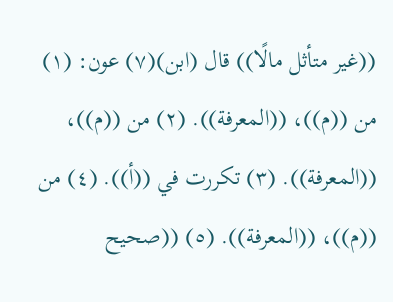((غير متأثل مالًا)) قال (ابن)(٧) عون: (١) من ((م))، ((المعرفة)). (٢) من ((م))، ((المعرفة)). (٣) تكررت في ((أ)). (٤) من ((م))، ((المعرفة)). (٥) ((صحيح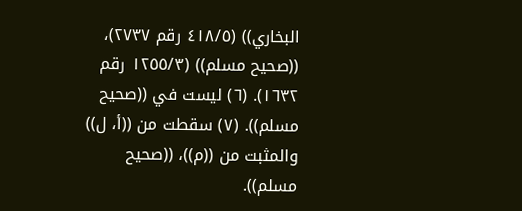البخاري)) (٤١٨/٥ رقم ٢٧٣٧)، ((صحيح مسلم)) (١٢٥٥/٣ رقم ١٦٣٢). (٦) ليست في ((صحيح مسلم)). (٧) سقطت من ((أ، ل)) والمثبت من ((م))، ((صحيح مسلم)).